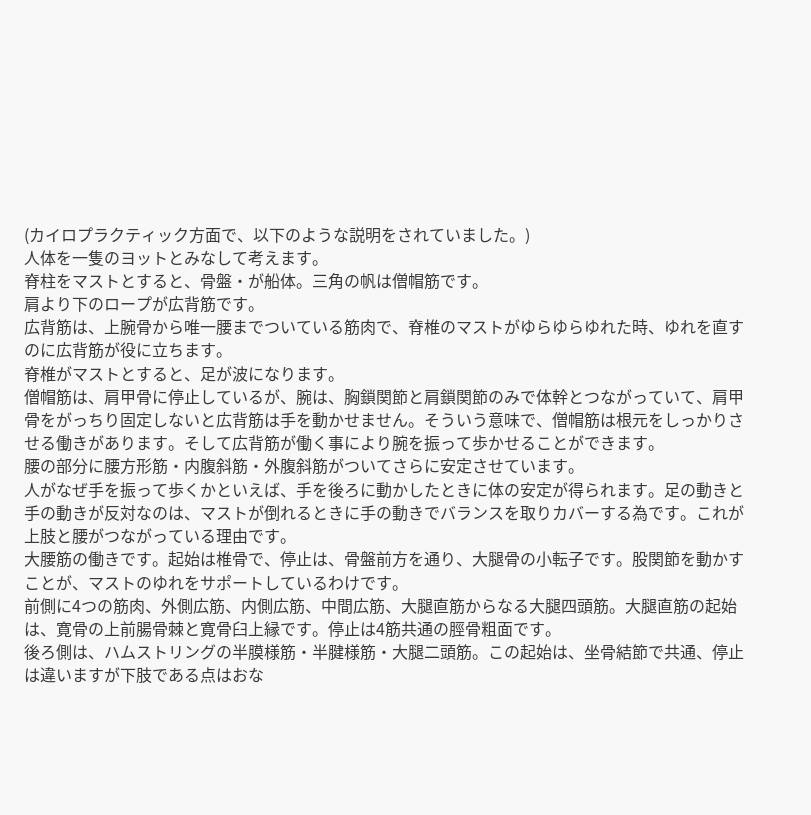(カイロプラクティック方面で、以下のような説明をされていました。)
人体を一隻のヨットとみなして考えます。
脊柱をマストとすると、骨盤・が船体。三角の帆は僧帽筋です。
肩より下のロープが広背筋です。
広背筋は、上腕骨から唯一腰までついている筋肉で、脊椎のマストがゆらゆらゆれた時、ゆれを直すのに広背筋が役に立ちます。
脊椎がマストとすると、足が波になります。
僧帽筋は、肩甲骨に停止しているが、腕は、胸鎖関節と肩鎖関節のみで体幹とつながっていて、肩甲骨をがっちり固定しないと広背筋は手を動かせません。そういう意味で、僧帽筋は根元をしっかりさせる働きがあります。そして広背筋が働く事により腕を振って歩かせることができます。
腰の部分に腰方形筋・内腹斜筋・外腹斜筋がついてさらに安定させています。
人がなぜ手を振って歩くかといえば、手を後ろに動かしたときに体の安定が得られます。足の動きと手の動きが反対なのは、マストが倒れるときに手の動きでバランスを取りカバーする為です。これが上肢と腰がつながっている理由です。
大腰筋の働きです。起始は椎骨で、停止は、骨盤前方を通り、大腿骨の小転子です。股関節を動かすことが、マストのゆれをサポートしているわけです。
前側に4つの筋肉、外側広筋、内側広筋、中間広筋、大腿直筋からなる大腿四頭筋。大腿直筋の起始は、寛骨の上前腸骨棘と寛骨臼上縁です。停止は4筋共通の脛骨粗面です。
後ろ側は、ハムストリングの半膜様筋・半腱様筋・大腿二頭筋。この起始は、坐骨結節で共通、停止は違いますが下肢である点はおな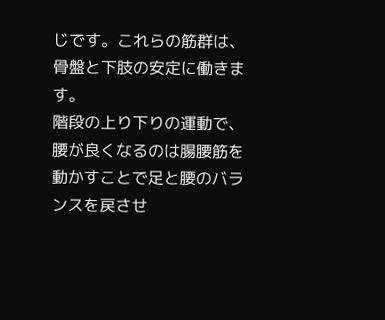じです。これらの筋群は、骨盤と下肢の安定に働きます。
階段の上り下りの運動で、腰が良くなるのは腸腰筋を動かすことで足と腰のバランスを戻させ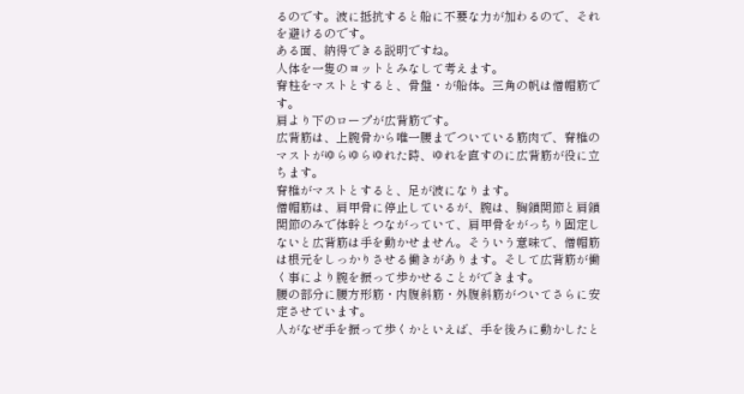るのです。波に抵抗すると船に不要な力が加わるので、それを避けるのです。
ある面、納得できる説明ですね。
人体を一隻のヨットとみなして考えます。
脊柱をマストとすると、骨盤・が船体。三角の帆は僧帽筋です。
肩より下のロープが広背筋です。
広背筋は、上腕骨から唯一腰までついている筋肉で、脊椎のマストがゆらゆらゆれた時、ゆれを直すのに広背筋が役に立ちます。
脊椎がマストとすると、足が波になります。
僧帽筋は、肩甲骨に停止しているが、腕は、胸鎖関節と肩鎖関節のみで体幹とつながっていて、肩甲骨をがっちり固定しないと広背筋は手を動かせません。そういう意味で、僧帽筋は根元をしっかりさせる働きがあります。そして広背筋が働く事により腕を振って歩かせることができます。
腰の部分に腰方形筋・内腹斜筋・外腹斜筋がついてさらに安定させています。
人がなぜ手を振って歩くかといえば、手を後ろに動かしたと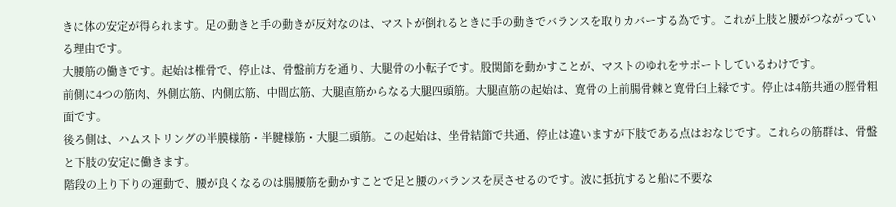きに体の安定が得られます。足の動きと手の動きが反対なのは、マストが倒れるときに手の動きでバランスを取りカバーする為です。これが上肢と腰がつながっている理由です。
大腰筋の働きです。起始は椎骨で、停止は、骨盤前方を通り、大腿骨の小転子です。股関節を動かすことが、マストのゆれをサポートしているわけです。
前側に4つの筋肉、外側広筋、内側広筋、中間広筋、大腿直筋からなる大腿四頭筋。大腿直筋の起始は、寛骨の上前腸骨棘と寛骨臼上縁です。停止は4筋共通の脛骨粗面です。
後ろ側は、ハムストリングの半膜様筋・半腱様筋・大腿二頭筋。この起始は、坐骨結節で共通、停止は違いますが下肢である点はおなじです。これらの筋群は、骨盤と下肢の安定に働きます。
階段の上り下りの運動で、腰が良くなるのは腸腰筋を動かすことで足と腰のバランスを戻させるのです。波に抵抗すると船に不要な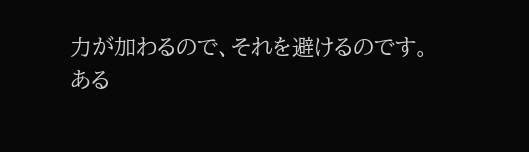力が加わるので、それを避けるのです。
ある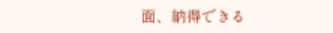面、納得できる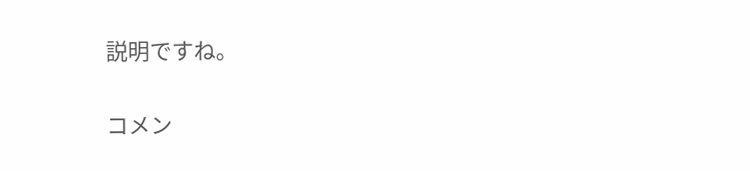説明ですね。

コメン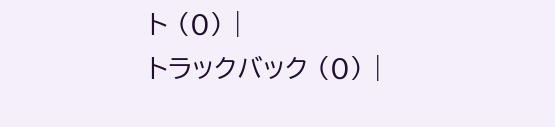ト (0) |
トラックバック (0) |